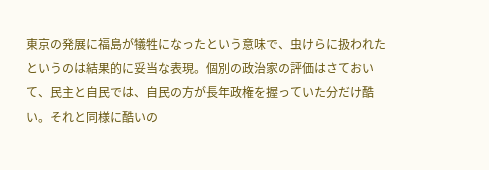東京の発展に福島が犠牲になったという意味で、虫けらに扱われたというのは結果的に妥当な表現。個別の政治家の評価はさておいて、民主と自民では、自民の方が長年政権を握っていた分だけ酷い。それと同様に酷いの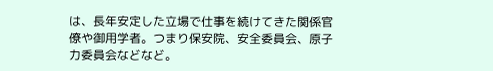は、長年安定した立場で仕事を続けてきた関係官僚や御用学者。つまり保安院、安全委員会、原子力委員会などなど。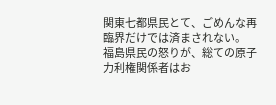関東七都県民とて、ごめんな再臨界だけでは済まされない。
福島県民の怒りが、総ての原子力利権関係者はお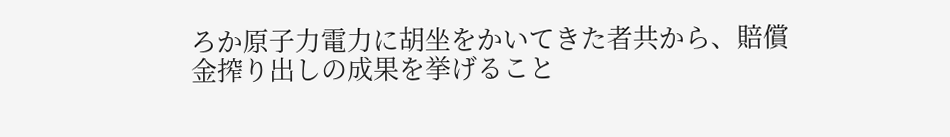ろか原子力電力に胡坐をかいてきた者共から、賠償金搾り出しの成果を挙げること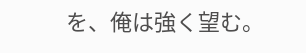を、俺は強く望む。